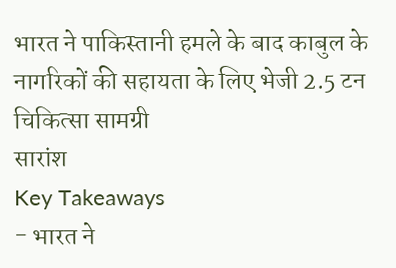भारत ने पाकिस्तानी हमले के बाद काबुल के नागरिकों की सहायता के लिए भेजी 2.5 टन चिकित्सा सामग्री
सारांश
Key Takeaways
- भारत ने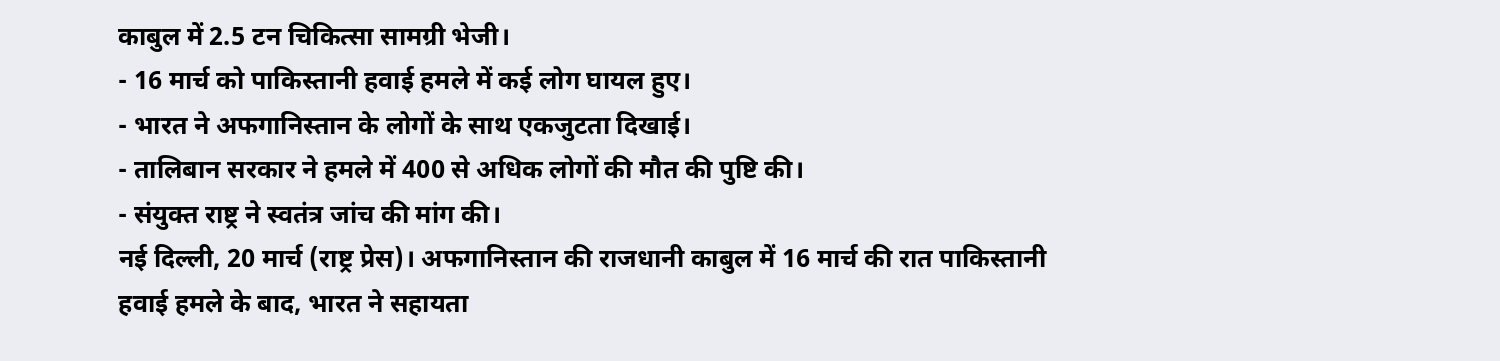काबुल में 2.5 टन चिकित्सा सामग्री भेजी।
- 16 मार्च को पाकिस्तानी हवाई हमले में कई लोग घायल हुए।
- भारत ने अफगानिस्तान के लोगों के साथ एकजुटता दिखाई।
- तालिबान सरकार ने हमले में 400 से अधिक लोगों की मौत की पुष्टि की।
- संयुक्त राष्ट्र ने स्वतंत्र जांच की मांग की।
नई दिल्ली, 20 मार्च (राष्ट्र प्रेस)। अफगानिस्तान की राजधानी काबुल में 16 मार्च की रात पाकिस्तानी हवाई हमले के बाद, भारत ने सहायता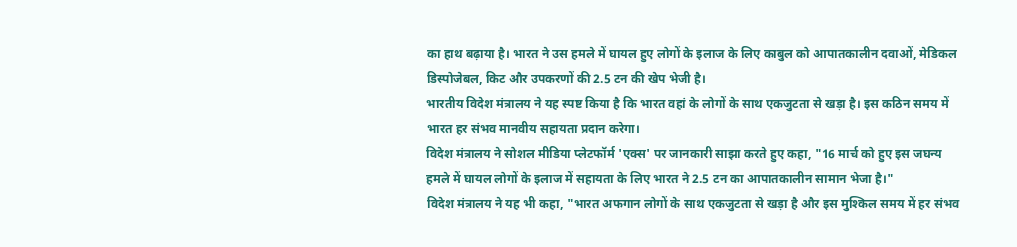का हाथ बढ़ाया है। भारत ने उस हमले में घायल हुए लोगों के इलाज के लिए काबुल को आपातकालीन दवाओं, मेडिकल डिस्पोजेबल, किट और उपकरणों की 2.5 टन की खेप भेजी है।
भारतीय विदेश मंत्रालय ने यह स्पष्ट किया है कि भारत वहां के लोगों के साथ एकजुटता से खड़ा है। इस कठिन समय में भारत हर संभव मानवीय सहायता प्रदान करेगा।
विदेश मंत्रालय ने सोशल मीडिया प्लेटफॉर्म 'एक्स' पर जानकारी साझा करते हुए कहा, "16 मार्च को हुए इस जघन्य हमले में घायल लोगों के इलाज में सहायता के लिए भारत ने 2.5 टन का आपातकालीन सामान भेजा है।"
विदेश मंत्रालय ने यह भी कहा, "भारत अफगान लोगों के साथ एकजुटता से खड़ा है और इस मुश्किल समय में हर संभव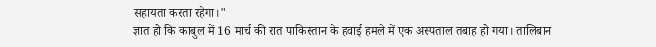सहायता करता रहेगा।"
ज्ञात हो कि काबुल में 16 मार्च की रात पाकिस्तान के हवाई हमले में एक अस्पताल तबाह हो गया। तालिबान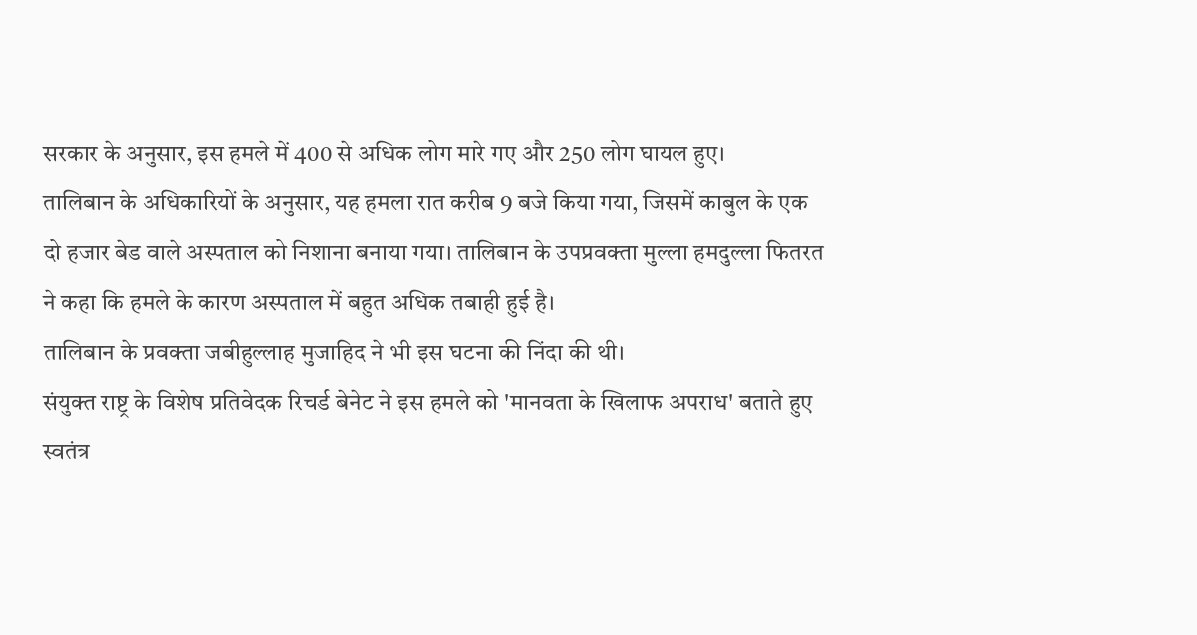सरकार के अनुसार, इस हमले में 400 से अधिक लोग मारे गए और 250 लोग घायल हुए।
तालिबान के अधिकारियों के अनुसार, यह हमला रात करीब 9 बजे किया गया, जिसमें काबुल के एक दो हजार बेड वाले अस्पताल को निशाना बनाया गया। तालिबान के उपप्रवक्ता मुल्ला हमदुल्ला फितरत ने कहा कि हमले के कारण अस्पताल में बहुत अधिक तबाही हुई है।
तालिबान के प्रवक्ता जबीहुल्लाह मुजाहिद ने भी इस घटना की निंदा की थी।
संयुक्त राष्ट्र के विशेष प्रतिवेदक रिचर्ड बेनेट ने इस हमले को 'मानवता के खिलाफ अपराध' बताते हुए स्वतंत्र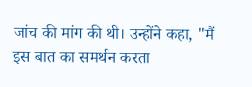जांच की मांग की थी। उन्होंने कहा, "मैं इस बात का समर्थन करता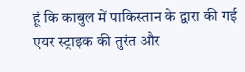हूं कि काबुल में पाकिस्तान के द्वारा की गई एयर स्ट्राइक की तुरंत और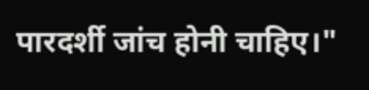पारदर्शी जांच होनी चाहिए।"